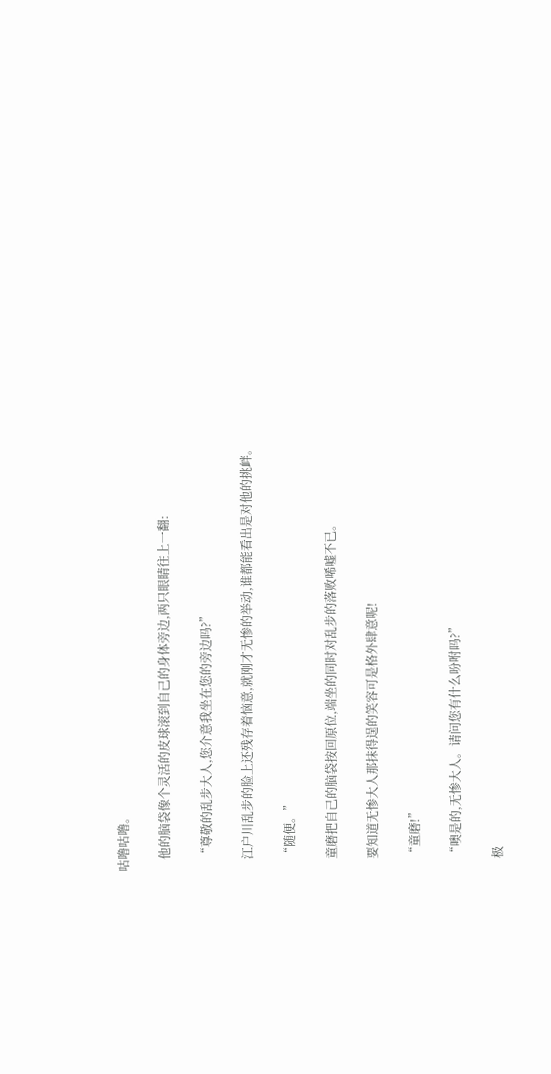咕噜咕噜。

    他的脑袋像个灵活的皮球滚到自己的身体旁边,两只眼睛往上一翻:

    “尊敬的乱步大人,您介意我坐在您的旁边吗?”

    江户川乱步的脸上还残存着恼意,就刚才无惨的举动,谁都能看出是对他的挑衅。

    “随便。”

    童磨把自己的脑袋按回原位,端坐的同时对乱步的落败唏嘘不已。

    要知道无惨大人那抹得逞的笑容可是格外肆意呢!

    “童磨!”

    “噢是的,无惨大人。请问您有什么吩咐吗?”

    极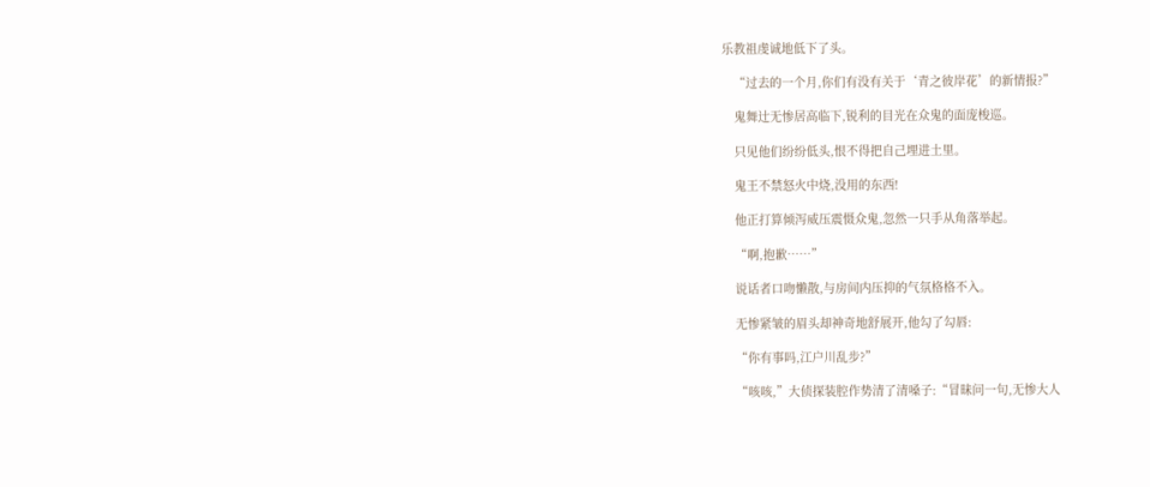乐教祖虔诚地低下了头。

    “过去的一个月,你们有没有关于‘青之彼岸花’的新情报?”

    鬼舞辻无惨居高临下,锐利的目光在众鬼的面庞梭巡。

    只见他们纷纷低头,恨不得把自己埋进土里。

    鬼王不禁怒火中烧,没用的东西!

    他正打算倾泻威压震慑众鬼,忽然一只手从角落举起。

    “啊,抱歉……”

    说话者口吻懒散,与房间内压抑的气氛格格不入。

    无惨紧皱的眉头却神奇地舒展开,他勾了勾唇:

    “你有事吗,江户川乱步?”

    “咳咳,”大侦探装腔作势清了清嗓子:“冒昧问一句,无惨大人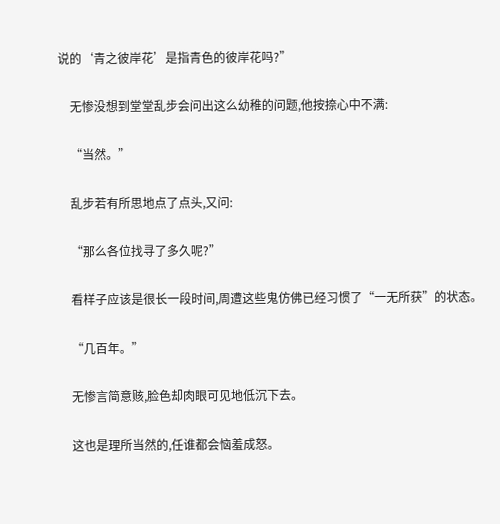说的‘青之彼岸花’是指青色的彼岸花吗?”

    无惨没想到堂堂乱步会问出这么幼稚的问题,他按捺心中不满:

    “当然。”

    乱步若有所思地点了点头,又问:

    “那么各位找寻了多久呢?”

    看样子应该是很长一段时间,周遭这些鬼仿佛已经习惯了“一无所获”的状态。

    “几百年。”

    无惨言简意赅,脸色却肉眼可见地低沉下去。

    这也是理所当然的,任谁都会恼羞成怒。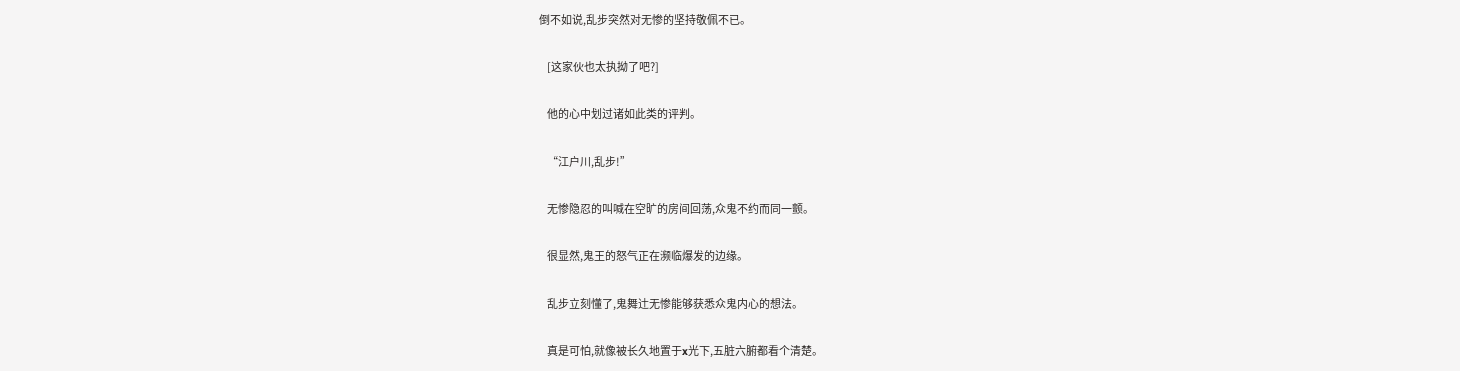倒不如说,乱步突然对无惨的坚持敬佩不已。

    [这家伙也太执拗了吧?]

    他的心中划过诸如此类的评判。

    “江户川,乱步!”

    无惨隐忍的叫喊在空旷的房间回荡,众鬼不约而同一颤。

    很显然,鬼王的怒气正在濒临爆发的边缘。

    乱步立刻懂了,鬼舞辻无惨能够获悉众鬼内心的想法。

    真是可怕,就像被长久地置于x光下,五脏六腑都看个清楚。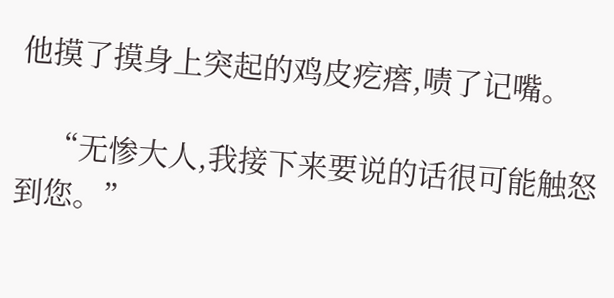他摸了摸身上突起的鸡皮疙瘩,啧了记嘴。

    “无惨大人,我接下来要说的话很可能触怒到您。”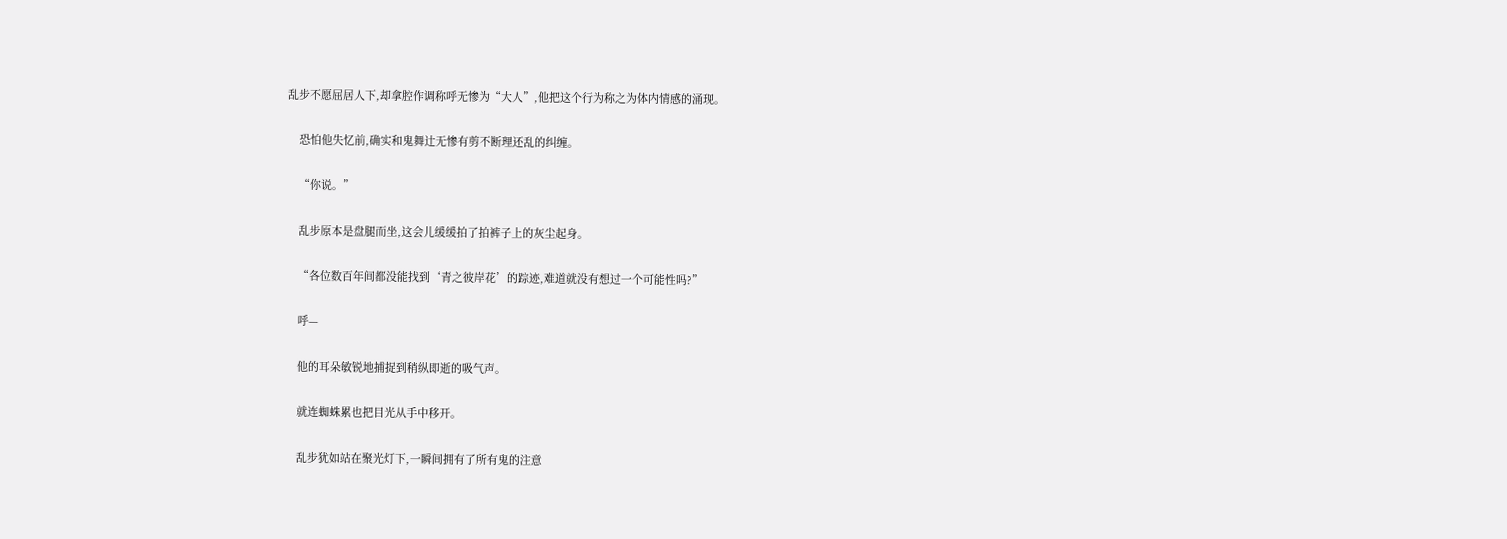乱步不愿屈居人下,却拿腔作调称呼无惨为“大人”,他把这个行为称之为体内情感的涌现。

    恐怕他失忆前,确实和鬼舞辻无惨有剪不断理还乱的纠缠。

    “你说。”

    乱步原本是盘腿而坐,这会儿缓缓拍了拍裤子上的灰尘起身。

    “各位数百年间都没能找到‘青之彼岸花’的踪迹,难道就没有想过一个可能性吗?”

    呼—

    他的耳朵敏锐地捕捉到稍纵即逝的吸气声。

    就连蜘蛛累也把目光从手中移开。

    乱步犹如站在聚光灯下,一瞬间拥有了所有鬼的注意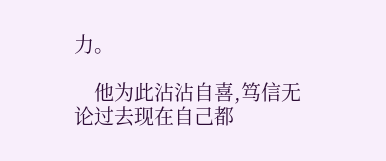力。

    他为此沾沾自喜,笃信无论过去现在自己都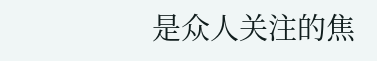是众人关注的焦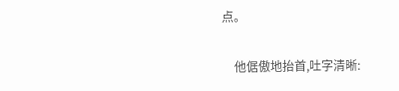点。

    他倨傲地抬首,吐字清晰: